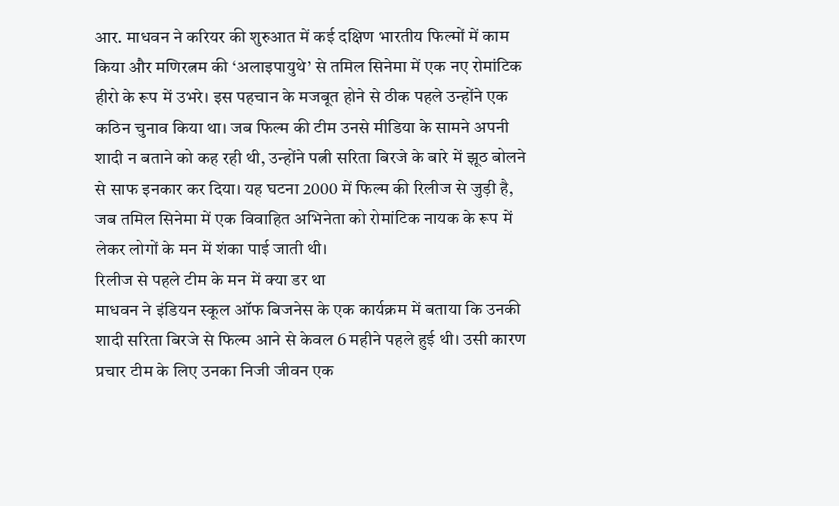आर. माधवन ने करियर की शुरुआत में कई दक्षिण भारतीय फिल्मों में काम किया और मणिरत्नम की ‘अलाइपायुथे’ से तमिल सिनेमा में एक नए रोमांटिक हीरो के रूप में उभरे। इस पहचान के मजबूत होने से ठीक पहले उन्होंने एक कठिन चुनाव किया था। जब फिल्म की टीम उनसे मीडिया के सामने अपनी शादी न बताने को कह रही थी, उन्होंने पत्नी सरिता बिरजे के बारे में झूठ बोलने से साफ इनकार कर दिया। यह घटना 2000 में फिल्म की रिलीज से जुड़ी है, जब तमिल सिनेमा में एक विवाहित अभिनेता को रोमांटिक नायक के रूप में लेकर लोगों के मन में शंका पाई जाती थी।
रिलीज से पहले टीम के मन में क्या डर था
माधवन ने इंडियन स्कूल ऑफ बिजनेस के एक कार्यक्रम में बताया कि उनकी शादी सरिता बिरजे से फिल्म आने से केवल 6 महीने पहले हुई थी। उसी कारण प्रचार टीम के लिए उनका निजी जीवन एक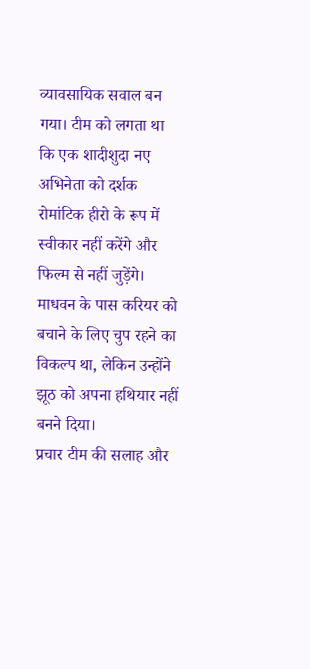व्यावसायिक सवाल बन गया। टीम को लगता था कि एक शादीशुदा नए अभिनेता को दर्शक रोमांटिक हीरो के रूप में स्वीकार नहीं करेंगे और फिल्म से नहीं जुड़ेंगे। माधवन के पास करियर को बचाने के लिए चुप रहने का विकल्प था, लेकिन उन्होंने झूठ को अपना हथियार नहीं बनने दिया।
प्रचार टीम की सलाह और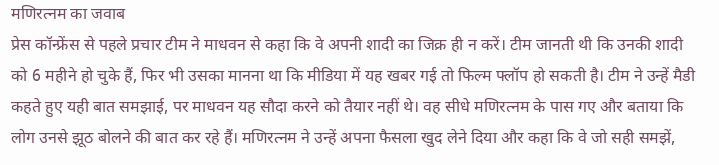मणिरत्नम का जवाब
प्रेस कॉन्फ्रेंस से पहले प्रचार टीम ने माधवन से कहा कि वे अपनी शादी का जिक्र ही न करें। टीम जानती थी कि उनकी शादी को 6 महीने हो चुके हैं, फिर भी उसका मानना था कि मीडिया में यह खबर गई तो फिल्म फ्लॉप हो सकती है। टीम ने उन्हें मैडी कहते हुए यही बात समझाई, पर माधवन यह सौदा करने को तैयार नहीं थे। वह सीधे मणिरत्नम के पास गए और बताया कि लोग उनसे झूठ बोलने की बात कर रहे हैं। मणिरत्नम ने उन्हें अपना फैसला खुद लेने दिया और कहा कि वे जो सही समझें,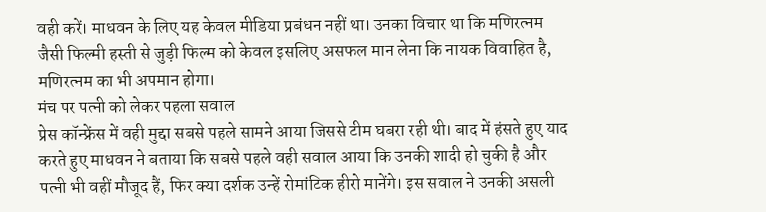वही करें। माधवन के लिए यह केवल मीडिया प्रबंधन नहीं था। उनका विचार था कि मणिरत्नम जैसी फिल्मी हस्ती से जुड़ी फिल्म को केवल इसलिए असफल मान लेना कि नायक विवाहित है, मणिरत्नम का भी अपमान होगा।
मंच पर पत्नी को लेकर पहला सवाल
प्रेस कॉन्फ्रेंस में वही मुद्दा सबसे पहले सामने आया जिससे टीम घबरा रही थी। बाद में हंसते हुए याद करते हुए माधवन ने बताया कि सबसे पहले वही सवाल आया कि उनकी शादी हो चुकी है और पत्नी भी वहीं मौजूद हैं, फिर क्या दर्शक उन्हें रोमांटिक हीरो मानेंगे। इस सवाल ने उनकी असली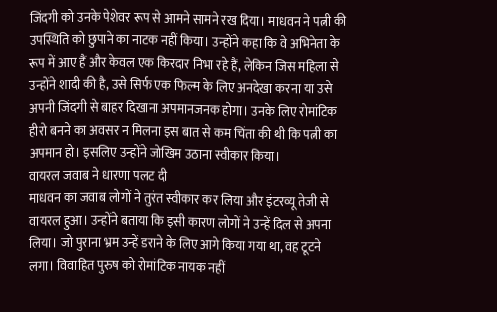जिंदगी को उनके पेशेवर रूप से आमने सामने रख दिया। माधवन ने पत्नी की उपस्थिति को छुपाने का नाटक नहीं किया। उन्होंने कहा कि वे अभिनेता के रूप में आए हैं और केवल एक किरदार निभा रहे हैं, लेकिन जिस महिला से उन्होंने शादी की है, उसे सिर्फ एक फिल्म के लिए अनदेखा करना या उसे अपनी जिंदगी से बाहर दिखाना अपमानजनक होगा। उनके लिए रोमांटिक हीरो बनने का अवसर न मिलना इस बात से कम चिंता की थी कि पत्नी का अपमान हो। इसलिए उन्होंने जोखिम उठाना स्वीकार किया।
वायरल जवाब ने धारणा पलट दी
माधवन का जवाब लोगों ने तुरंत स्वीकार कर लिया और इंटरव्यू तेजी से वायरल हुआ। उन्होंने बताया कि इसी कारण लोगों ने उन्हें दिल से अपना लिया। जो पुराना भ्रम उन्हें डराने के लिए आगे किया गया था, वह टूटने लगा। विवाहित पुरुष को रोमांटिक नायक नहीं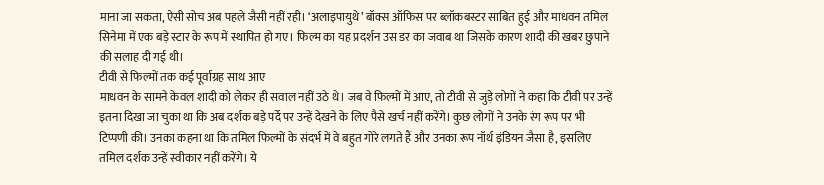माना जा सकता, ऐसी सोच अब पहले जैसी नहीं रही। ‘अलाइपायुथे’ बॉक्स ऑफिस पर ब्लॉकबस्टर साबित हुई और माधवन तमिल सिनेमा में एक बड़े स्टार के रूप में स्थापित हो गए। फिल्म का यह प्रदर्शन उस डर का जवाब था जिसके कारण शादी की खबर छुपाने की सलाह दी गई थी।
टीवी से फिल्मों तक कई पूर्वाग्रह साथ आए
माधवन के सामने केवल शादी को लेकर ही सवाल नहीं उठे थे। जब वे फिल्मों में आए, तो टीवी से जुड़े लोगों ने कहा कि टीवी पर उन्हें इतना दिखा जा चुका था कि अब दर्शक बड़े पर्दे पर उन्हें देखने के लिए पैसे खर्च नहीं करेंगे। कुछ लोगों ने उनके रंग रूप पर भी टिप्पणी की। उनका कहना था कि तमिल फिल्मों के संदर्भ में वे बहुत गोरे लगते हैं और उनका रूप नॉर्थ इंडियन जैसा है, इसलिए तमिल दर्शक उन्हें स्वीकार नहीं करेंगे। ये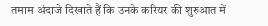तमाम अंदाजे दिखाते हैं कि उनके करियर की शुरुआत में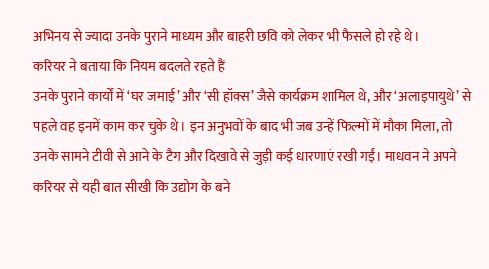अभिनय से ज्यादा उनके पुराने माध्यम और बाहरी छवि को लेकर भी फैसले हो रहे थे।
करियर ने बताया कि नियम बदलते रहते हैं
उनके पुराने कार्यों में ‘घर जमाई’ और ‘सी हॉक्स’ जैसे कार्यक्रम शामिल थे, और ‘अलाइपायुथे’ से पहले वह इनमें काम कर चुके थे। इन अनुभवों के बाद भी जब उन्हें फिल्मों में मौका मिला, तो उनके सामने टीवी से आने के टैग और दिखावे से जुड़ी कई धारणाएं रखी गईं। माधवन ने अपने करियर से यही बात सीखी कि उद्योग के बने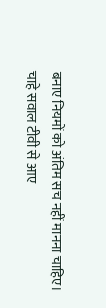बनाए नियमों को अंतिम सच नहीं मानना चाहिए। चाहे सवाल टीवी से आए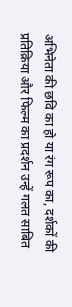अभिनेता की छवि का हो या रंग रूप का, दर्शकों की प्रतिक्रिया और फिल्म का प्रदर्शन उन्हें गलत साबित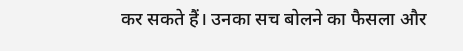कर सकते हैं। उनका सच बोलने का फैसला और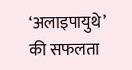‘अलाइपायुथे’ की सफलता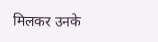मिलकर उनके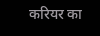करियर का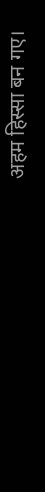अहम हिस्सा बन गए।